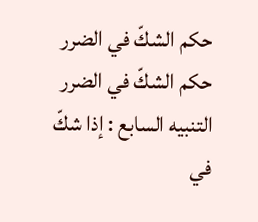حكم الشكّ في الضرر
حكم الشكّ في الضرر
التنبيه السابع : إذا شكّ في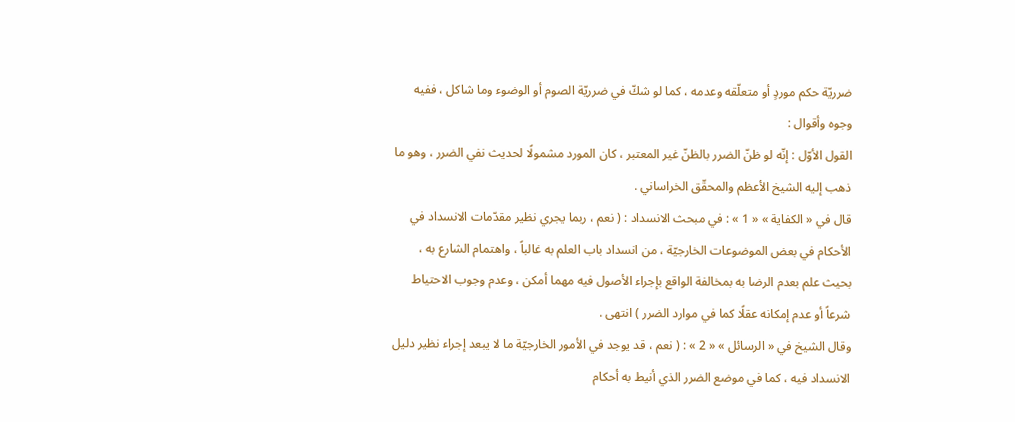ضرريّة حكم موردٍ أو متعلّقه وعدمه ، كما لو شكّ في ضرريّة الصوم أو الوضوء وما شاكل ، ففيه وجوه وأقوال :
القول الأوّل : إنّه لو ظنّ الضرر بالظنّ غير المعتبر ، كان المورد مشمولًا لحديث نفي الضرر ، وهو ما ذهب إليه الشيخ الأعظم والمحقّق الخراساني .
قال في « الكفاية » « 1 » : في مبحث الانسداد : ( نعم ، ربما يجري نظير مقدّمات الانسداد في الأحكام في بعض الموضوعات الخارجيّة ، من انسداد باب العلم به غالباً ، واهتمام الشارع به ، بحيث علم بعدم الرضا به بمخالفة الواقع بإجراء الأصول فيه مهما أمكن ، وعدم وجوب الاحتياط شرعاً أو عدم إمكانه عقلًا كما في موارد الضرر ) انتهى .
وقال الشيخ في « الرسائل » « 2 » : ( نعم ، قد يوجد في الأمور الخارجيّة ما لا يبعد إجراء نظير دليل الانسداد فيه ، كما في موضع الضرر الذي أنيط به أحكام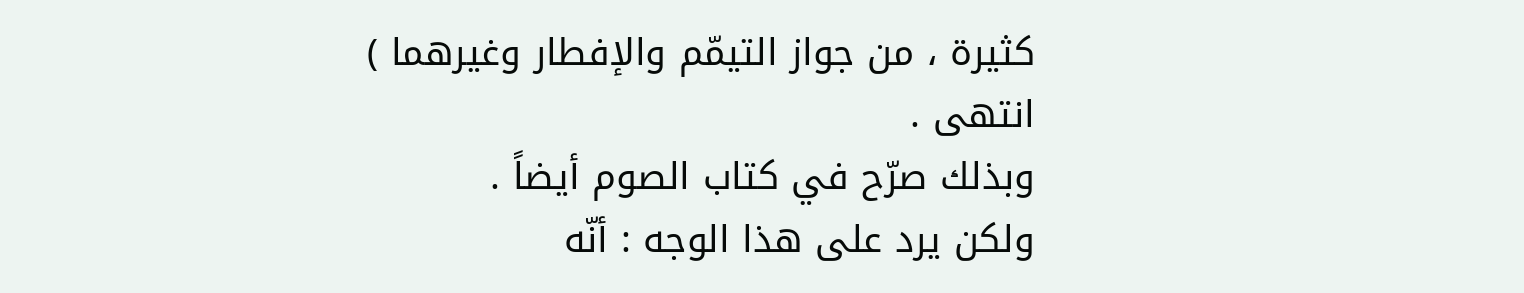كثيرة ، من جواز التيمّم والإفطار وغيرهما ) انتهى .
وبذلك صرّح في كتاب الصوم أيضاً .
ولكن يرد على هذا الوجه : أنّه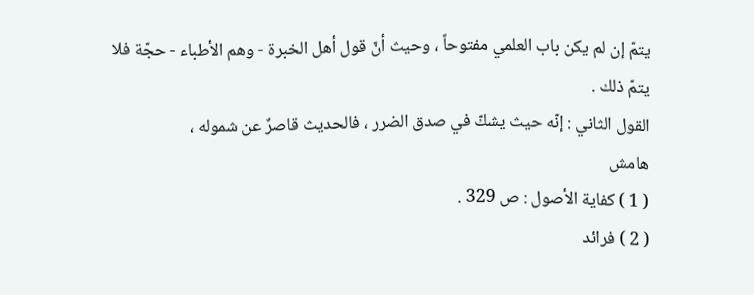يتمّ إن لم يكن باب العلمي مفتوحاً ، وحيث أنّ قول أهل الخبرة - وهم الأطباء - حجّة فلا يتمّ ذلك .
القول الثاني : إنّه حيث يشكّ في صدق الضرر ، فالحديث قاصرٌ عن شموله ،
هامش
( 1 ) كفاية الأصول : ص 329 .
( 2 ) فرائد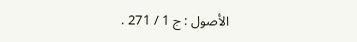الأصول : ج 1 / 271 .